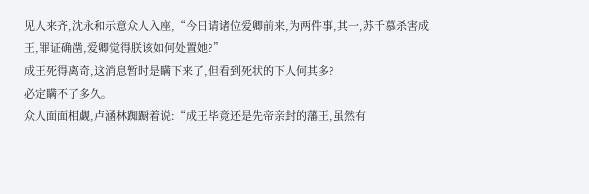见人来齐,沈永和示意众人入座,“今日请诸位爱卿前来,为两件事,其一,苏千慕杀害成王,罪证确凿,爱卿觉得朕该如何处置她?”
成王死得离奇,这消息暂时是瞒下来了,但看到死状的下人何其多?
必定瞒不了多久。
众人面面相觑,卢涵林踟蹰着说:“成王毕竟还是先帝亲封的藩王,虽然有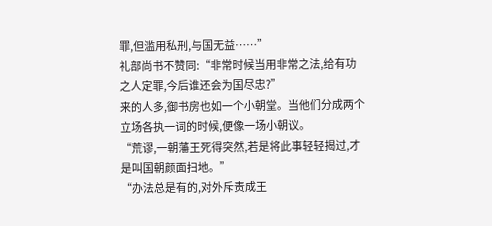罪,但滥用私刑,与国无益……”
礼部尚书不赞同:“非常时候当用非常之法,给有功之人定罪,今后谁还会为国尽忠?”
来的人多,御书房也如一个小朝堂。当他们分成两个立场各执一词的时候,便像一场小朝议。
“荒谬,一朝藩王死得突然,若是将此事轻轻揭过,才是叫国朝颜面扫地。”
“办法总是有的,对外斥责成王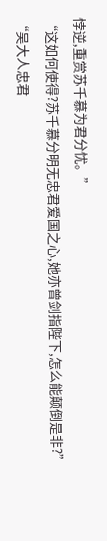悖逆,重赏苏千慕为君分忧。”
“这如何使得?苏千慕分明无忠君爱国之心,她亦曾剑指陛下,怎么能颠倒是非?”
“吴大人忠君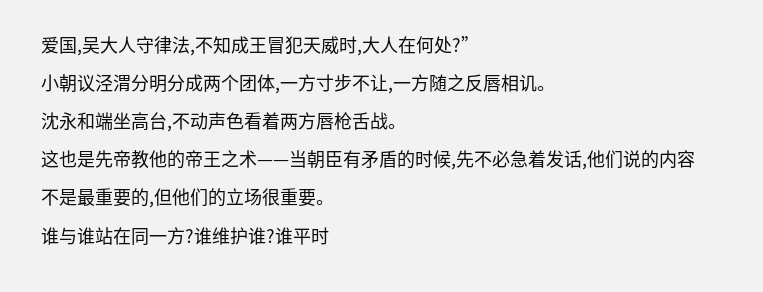爱国,吴大人守律法,不知成王冒犯天威时,大人在何处?”
小朝议泾渭分明分成两个团体,一方寸步不让,一方随之反唇相讥。
沈永和端坐高台,不动声色看着两方唇枪舌战。
这也是先帝教他的帝王之术——当朝臣有矛盾的时候,先不必急着发话,他们说的内容不是最重要的,但他们的立场很重要。
谁与谁站在同一方?谁维护谁?谁平时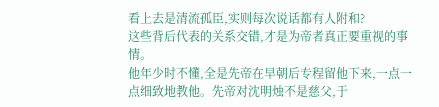看上去是清流孤臣,实则每次说话都有人附和?
这些背后代表的关系交错,才是为帝者真正要重视的事情。
他年少时不懂,全是先帝在早朝后专程留他下来,一点一点细致地教他。先帝对沈明烛不是慈父,于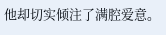他却切实倾注了满腔爱意。